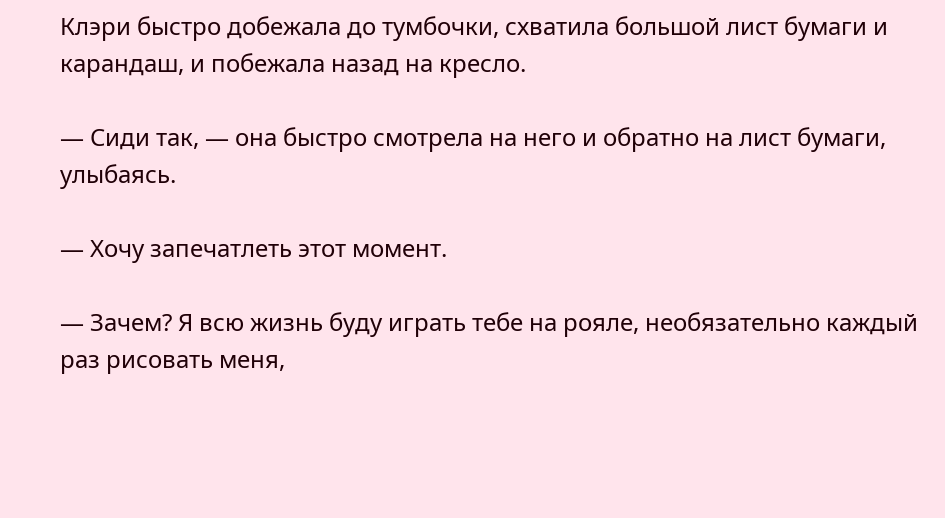Клэри быстро добежала до тумбочки, схватила большой лист бумаги и карандаш, и побежала назад на кресло.

— Сиди так, — она быстро смотрела на него и обратно на лист бумаги, улыбаясь.

— Хочу запечатлеть этот момент.

— Зачем? Я всю жизнь буду играть тебе на рояле, необязательно каждый раз рисовать меня,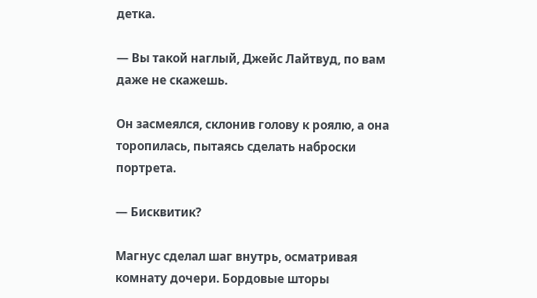детка.

— Вы такой наглый, Джейс Лайтвуд, по вам даже не скажешь.

Он засмеялся, склонив голову к роялю, а она торопилась, пытаясь сделать наброски портрета.

— Бисквитик?

Магнус сделал шаг внутрь, осматривая комнату дочери. Бордовые шторы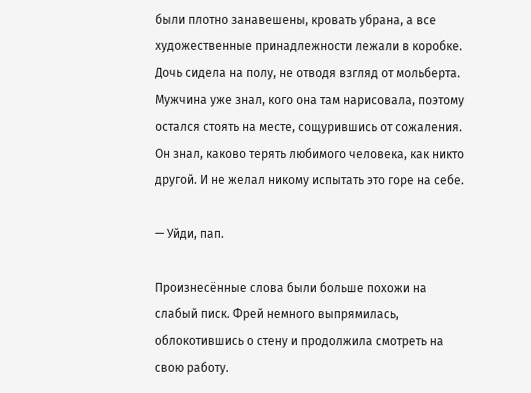были плотно занавешены, кровать убрана, а все художественные принадлежности лежали в коробке. Дочь сидела на полу, не отводя взгляд от мольберта. Мужчина уже знал, кого она там нарисовала, поэтому остался стоять на месте, сощурившись от сожаления. Он знал, каково терять любимого человека, как никто другой. И не желал никому испытать это горе на себе.

— Уйди, пап.

Произнесённые слова были больше похожи на слабый писк. Фрей немного выпрямилась, облокотившись о стену и продолжила смотреть на свою работу.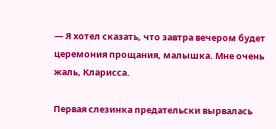— Я хотел сказать, что завтра вечером будет церемония прощания, малышка. Мне очень жаль, Кларисса.

Первая слезинка предательски вырвалась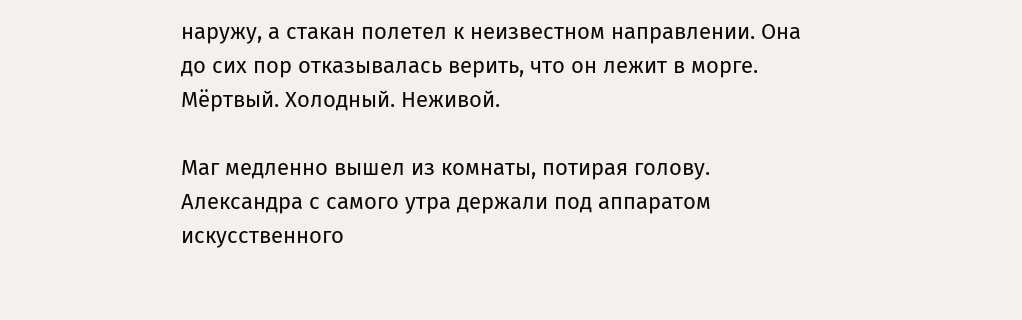наружу, а стакан полетел к неизвестном направлении. Она до сих пор отказывалась верить, что он лежит в морге. Мёртвый. Холодный. Неживой.

Маг медленно вышел из комнаты, потирая голову. Александра с самого утра держали под аппаратом искусственного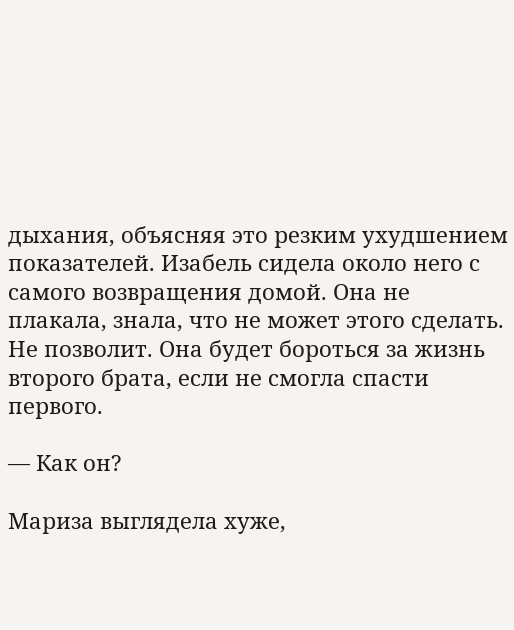дыхания, объясняя это резким ухудшением показателей. Изабель сидела около него с самого возвращения домой. Она не плакала, знала, что не может этого сделать. Не позволит. Она будет бороться за жизнь второго брата, если не смогла спасти первого.

— Как он?

Мариза выглядела хуже,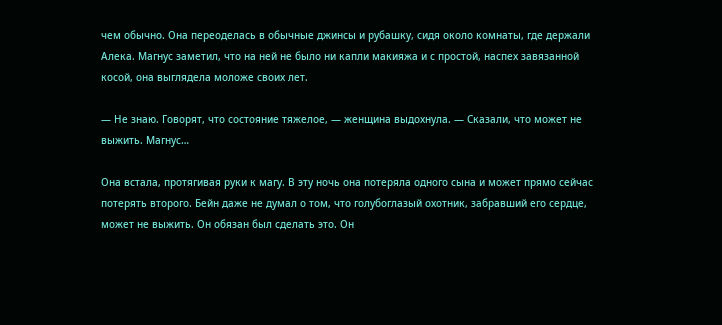чем обычно. Она переоделась в обычные джинсы и рубашку, сидя около комнаты, где держали Алека. Магнус заметил, что на ней не было ни капли макияжа и с простой, наспех завязанной косой, она выглядела моложе своих лет.

— Не знаю. Говорят, что состояние тяжелое, — женщина выдохнула. — Сказали, что может не выжить. Магнус…

Она встала, протягивая руки к магу. В эту ночь она потеряла одного сына и может прямо сейчас потерять второго. Бейн даже не думал о том, что голубоглазый охотник, забравший его сердце, может не выжить. Он обязан был сделать это. Он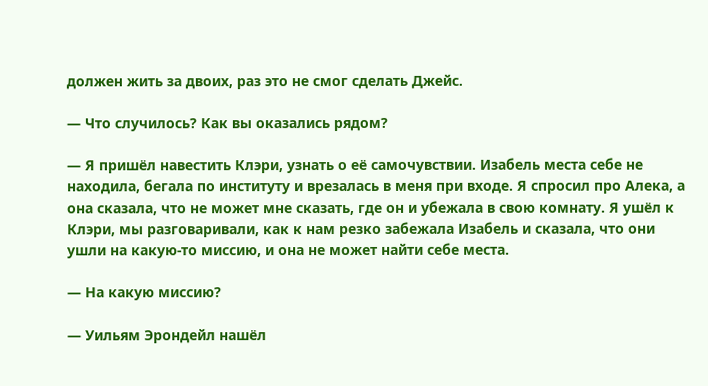должен жить за двоих, раз это не смог сделать Джейс.

— Что случилось? Как вы оказались рядом?

— Я пришёл навестить Клэри, узнать о её самочувствии. Изабель места себе не находила, бегала по институту и врезалась в меня при входе. Я спросил про Алека, а она сказала, что не может мне сказать, где он и убежала в свою комнату. Я ушёл к Клэри, мы разговаривали, как к нам резко забежала Изабель и сказала, что они ушли на какую-то миссию, и она не может найти себе места.

— На какую миссию?

— Уильям Эрондейл нашёл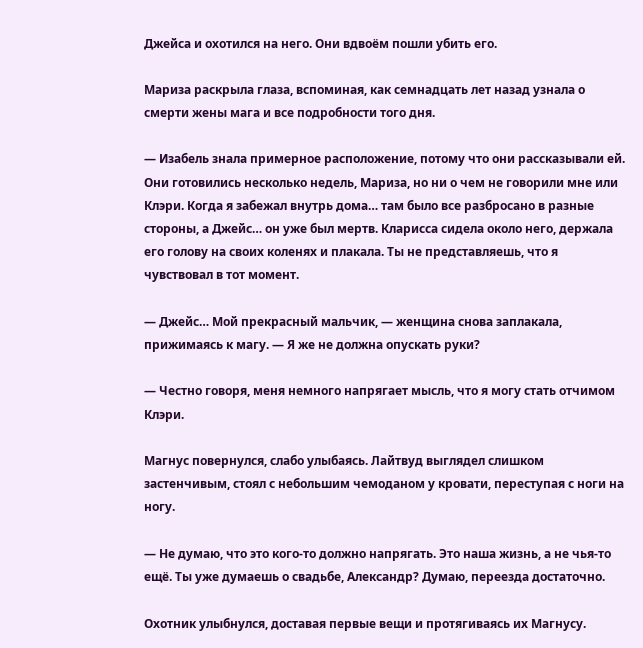Джейса и охотился на него. Они вдвоём пошли убить его.

Мариза раскрыла глаза, вспоминая, как семнадцать лет назад узнала о смерти жены мага и все подробности того дня.

— Изабель знала примерное расположение, потому что они рассказывали ей. Они готовились несколько недель, Мариза, но ни о чем не говорили мне или Клэри. Когда я забежал внутрь дома… там было все разбросано в разные стороны, а Джейс… он уже был мертв. Кларисса сидела около него, держала его голову на своих коленях и плакала. Ты не представляешь, что я чувствовал в тот момент.

— Джейс… Мой прекрасный мальчик, — женщина снова заплакала, прижимаясь к магу. — Я же не должна опускать руки?

— Честно говоря, меня немного напрягает мысль, что я могу стать отчимом Клэри.

Магнус повернулся, слабо улыбаясь. Лайтвуд выглядел слишком застенчивым, стоял с небольшим чемоданом у кровати, переступая с ноги на ногу.

— Не думаю, что это кого-то должно напрягать. Это наша жизнь, а не чья-то ещё. Ты уже думаешь о свадьбе, Александр? Думаю, переезда достаточно.

Охотник улыбнулся, доставая первые вещи и протягиваясь их Магнусу.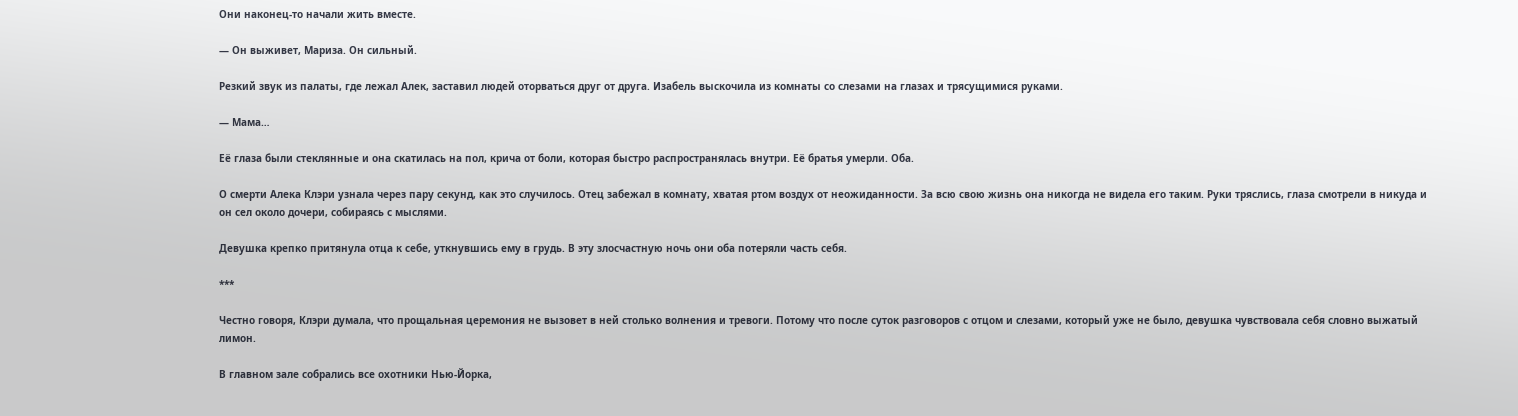Они наконец-то начали жить вместе.

— Он выживет, Мариза. Он сильный.

Резкий звук из палаты, где лежал Алек, заставил людей оторваться друг от друга. Изабель выскочила из комнаты со слезами на глазах и трясущимися руками.

— Мама…

Её глаза были стеклянные и она скатилась на пол, крича от боли, которая быстро распространялась внутри. Её братья умерли. Оба.

О смерти Алека Клэри узнала через пару секунд, как это случилось. Отец забежал в комнату, хватая ртом воздух от неожиданности. За всю свою жизнь она никогда не видела его таким. Руки тряслись, глаза смотрели в никуда и он сел около дочери, собираясь с мыслями.

Девушка крепко притянула отца к себе, уткнувшись ему в грудь. В эту злосчастную ночь они оба потеряли часть себя.

***

Честно говоря, Клэри думала, что прощальная церемония не вызовет в ней столько волнения и тревоги. Потому что после суток разговоров с отцом и слезами, который уже не было, девушка чувствовала себя словно выжатый лимон.

В главном зале собрались все охотники Нью-Йорка,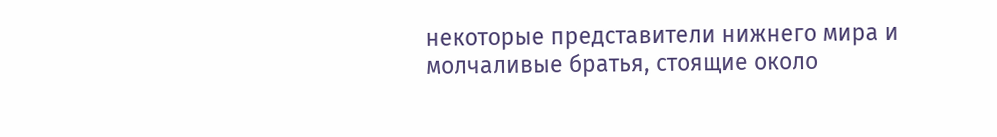некоторые представители нижнего мира и молчаливые братья, стоящие около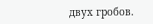двух гробов.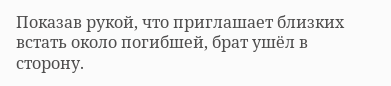Показав рукой, что приглашает близких встать около погибшей, брат ушёл в сторону.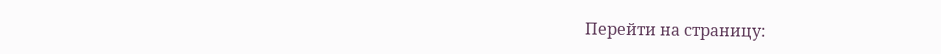Перейти на страницу: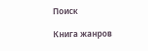Поиск

Книга жанров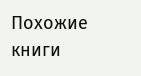Похожие книги